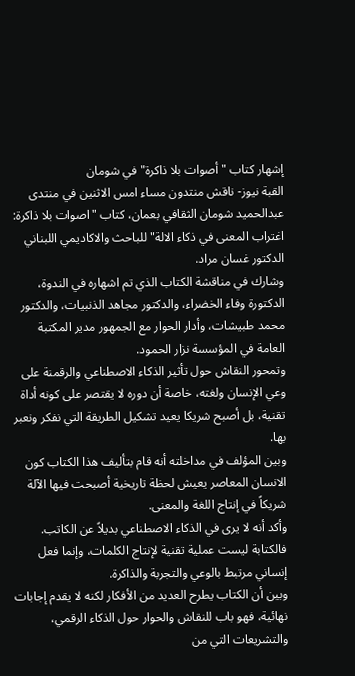إشهار كتاب "أصوات بلا ذاكرة" في شومان
القبة نيوز- ناقش منتدون مساء امس الاثنين في منتدى عبدالحميد شومان الثقافي بعمان، كتاب "اصوات بلا ذاكرة: اغتراب المعنى في ذكاء الالة" للباحث والاكاديمي اللبناني الدكتور غسان مراد.
وشارك في مناقشة الكتاب الذي تم اشهاره في الندوة، الدكتورة وفاء الخضراء، والدكتور مجاهد الذنبيات، والدكتور محمد طبيشات، وأدار الحوار مع الجمهور مدير المكتبة العامة في المؤسسة نزار الحمود.
وتمحور النقاش حول تأثير الذكاء الاصطناعي والرقمنة على وعي الإنسان ولغته، خاصة أن دوره لا يقتصر على كونه أداة تقنية، بل أصبح شريكا يعيد تشكيل الطريقة التي نفكر ونعبر بها.
وبين المؤلف في مداخلته أنه قام بتأليف هذا الكتاب كون الانسان المعاصر يعيش لحظة تاريخية أصبحت فيها الآلة شريكاً في إنتاج اللغة والمعنى.
وأكد أنه لا يرى في الذكاء الاصطناعي بديلاً عن الكاتب. فالكتابة ليست عملية تقنية لإنتاج الكلمات، وإنما فعل إنساني مرتبط بالوعي والتجربة والذاكرة.
وبين أن الكتاب يطرح العديد من الأفكار لكنه لا يقدم إجابات نهائية، فهو باب للنقاش والحوار حول الذكاء الرقمي، والتشريعات التي من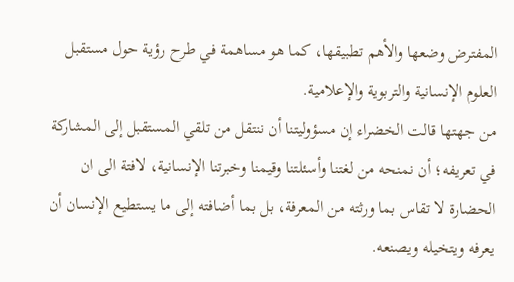المفترض وضعها والأهم تطبيقها، كما هو مساهمة في طرح رؤية حول مستقبل العلوم الإنسانية والتربوية والإعلامية.
من جهتها قالت الخضراء إن مسؤوليتنا أن ننتقل من تلقي المستقبل إلى المشاركة في تعريفه؛ أن نمنحه من لغتنا وأسئلتنا وقيمنا وخبرتنا الإنسانية، لافتة الى ان الحضارة لا تقاس بما ورثته من المعرفة، بل بما أضافته إلى ما يستطيع الإنسان أن يعرفه ويتخيله ويصنعه.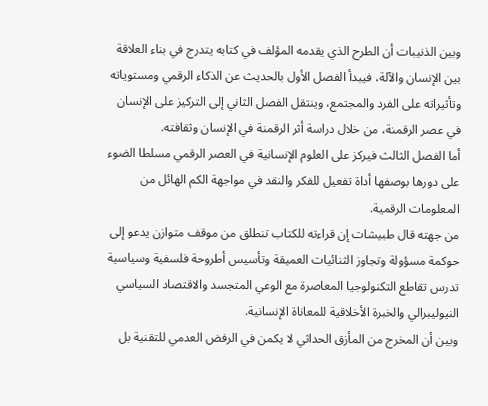وبين الذنيبات أن الطرح الذي يقدمه المؤلف في كتابه يتدرج في بناء العلاقة بين الإنسان والآلة، فيبدأ الفصل الأول بالحديث عن الذكاء الرقمي ومستوياته وتأثيراته على الفرد والمجتمع، وينتقل الفصل الثاني إلى التركيز على الإنسان في عصر الرقمنة، من خلال دراسة أثر الرقمنة في الإنسان وثقافته.
أما الفصل الثالث فيركز على العلوم الإنسانية في العصر الرقمي مسلطا الضوء على دورها بوصفها أداة تفعيل للفكر والنقد في مواجهة الكم الهائل من المعلومات الرقمية.
من جهته قال طبيشات إن قراءته للكتاب تنطلق من موقف متوازن يدعو إلى حوكمة مسؤولة وتجاوز الثنائيات العميقة وتأسيس أطروحة فلسفية وسياسية تدرس تقاطع التكنولوجيا المعاصرة مع الوعي المتجسد والاقتصاد السياسي النيوليبرالي والخبرة الأخلاقية للمعاناة الإنسانية.
وبين أن المخرج من المأزق الحداثي لا يكمن في الرفض العدمي للتقنية بل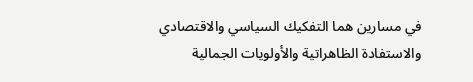في مسارين هما التفكيك السياسي والاقتصادي والاستفادة الظاهراتية والأولويات الجمالية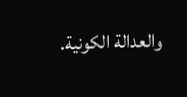والعدالة الكونية.